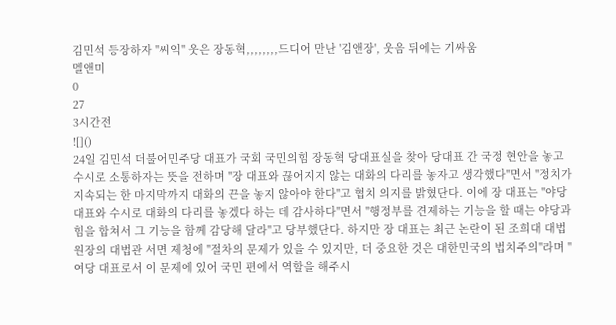김민석 등장하자 "씨익" 웃은 장동혁,,,,,,,,드디어 만난 '김앤장', 웃음 뒤에는 기싸움
멜앤미
0
27
3시간전
![]()
24일 김민석 더불어민주당 대표가 국회 국민의힘 장동혁 당대표실을 찾아 당대표 간 국정 현안을 놓고 수시로 소통하자는 뜻을 전하며 "장 대표와 끊어지지 않는 대화의 다리를 놓자고 생각했다"면서 "정치가 지속되는 한 마지막까지 대화의 끈을 놓지 않아야 한다"고 협치 의지를 밝혔단다. 이에 장 대표는 "야당 대표와 수시로 대화의 다리를 놓겠다 하는 데 감사하다"면서 "행정부를 견제하는 기능을 할 때는 야당과 힘을 합쳐서 그 기능을 함께 감당해 달라"고 당부했단다. 하지만 장 대표는 최근 논란이 된 조희대 대법원장의 대법관 서면 제청에 "절차의 문제가 있을 수 있지만, 더 중요한 것은 대한민국의 법치주의"라며 "여당 대표로서 이 문제에 있어 국민 편에서 역할을 해주시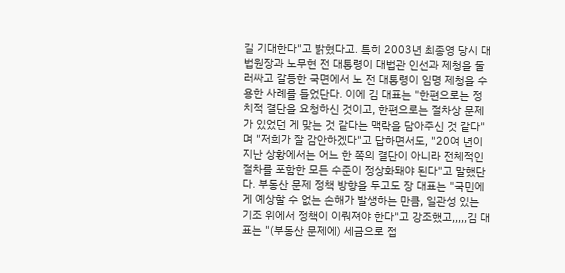길 기대한다"고 밝혔다고. 특히 2003년 최종영 당시 대법원장과 노무현 전 대통령이 대법관 인선과 제청을 둘러싸고 갈등한 국면에서 노 전 대통령이 임명 제청을 수용한 사례를 들었단다. 이에 김 대표는 "한편으로는 정치적 결단을 요청하신 것이고, 한편으로는 절차상 문제가 있었던 게 맞는 것 같다는 맥락을 담아주신 것 같다"며 "저희가 잘 감안하겠다"고 답하면서도, "20여 년이 지난 상황에서는 어느 한 쪽의 결단이 아니라 전체적인 절차를 포함한 모든 수준이 정상화돼야 된다"고 말했단다. 부동산 문제 정책 방향을 두고도 장 대표는 "국민에게 예상할 수 없는 손해가 발생하는 만큼, 일관성 있는 기조 위에서 정책이 이뤄져야 한다"고 강조했고,,,,,김 대표는 "(부동산 문제에) 세금으로 접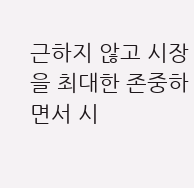근하지 않고 시장을 최대한 존중하면서 시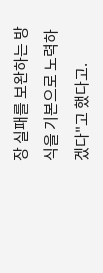장 실패를 보완하는 방식을 기본으로 노력하겠다"고 했다고.